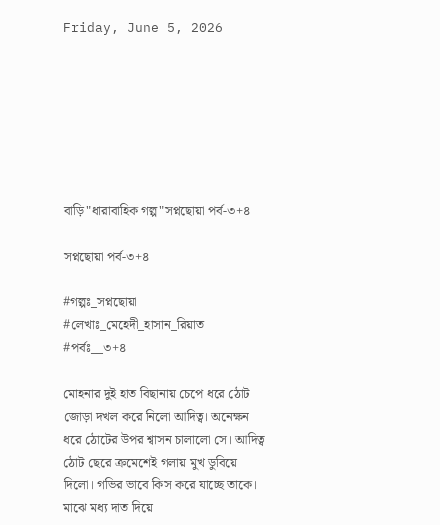Friday, June 5, 2026







বাড়ি"ধারাবাহিক গল্প"সপ্নছোয়া পর্ব-৩+৪

সপ্নছোয়া পর্ব-৩+৪

#গল্পঃ_সপ্নছোয়া
#লেখাঃ_মেহেদী_হাসান_রিয়াত
#পর্বঃ__৩+৪

মোহনার দুই হাত বিছানায় চেপে ধরে ঠোট জোড়া দখল করে নিলো আদিত্ব। অনেক্ষন ধরে ঠোটের উপর শ্বাসন চালালো সে। আদিত্ব ঠোট ছেরে ক্রমেশেই গলায় মুখ ডুবিয়ে দিলো। গভির ভাবে কিস করে যাচ্ছে তাকে। মাঝে মধ্য দাত দিয়ে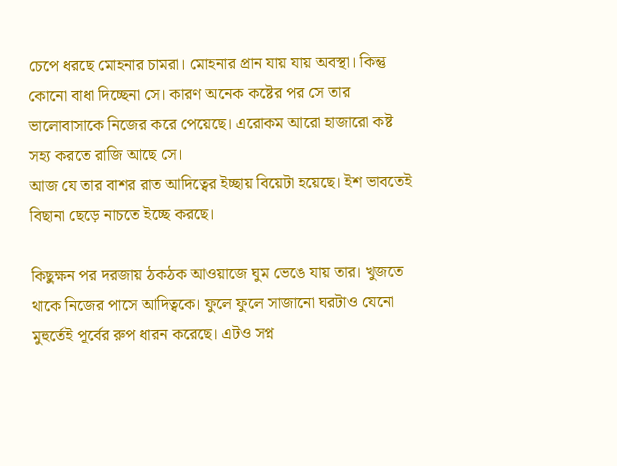চেপে ধরছে মোহনার চামরা। মোহনার প্রান যায় যায় অবস্থা। কিন্তু কোনো বাধা দিচ্ছেনা সে। কারণ অনেক কষ্টের পর সে তার ভালোবাসাকে নিজের করে পেয়েছে। এরোকম আরো হাজারো কষ্ট সহ্য করতে রাজি আছে সে।
আজ যে তার বাশর রাত আদিত্বের ইচ্ছায় বিয়েটা হয়েছে। ইশ ভাবতেই বিছানা ছেড়ে নাচতে ইচ্ছে করছে।

কিছুক্ষন পর দরজায় ঠকঠক আওয়াজে ঘুম ভেঙে যায় তার। খুজতে থাকে নিজের পাসে আদিত্বকে। ফুলে ফুলে সাজানো ঘরটাও যেনো মুহুর্তেই পূর্বের রুপ ধারন করেছে। এটও সপ্ন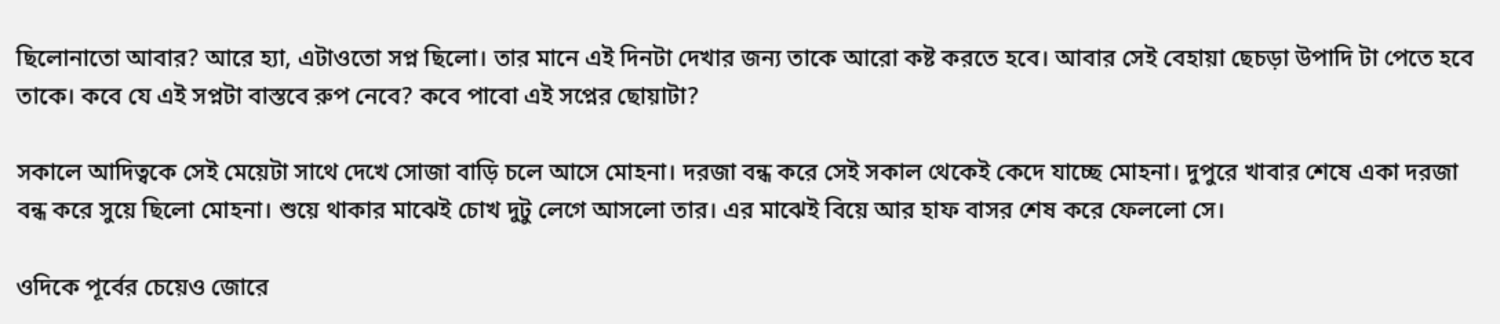ছিলোনাতো আবার? আরে হ্যা, এটাওতো সপ্ন ছিলো। তার মানে এই দিনটা দেখার জন্য তাকে আরো কষ্ট করতে হবে। আবার সেই বেহায়া ছেচড়া উপাদি টা পেতে হবে তাকে। কবে যে এই সপ্নটা বাস্তবে রুপ নেবে? কবে পাবো এই সপ্নের ছোয়াটা?

সকালে আদিত্বকে সেই মেয়েটা সাথে দেখে সোজা বাড়ি চলে আসে মোহনা। দরজা বন্ধ করে সেই সকাল থেকেই কেদে যাচ্ছে মোহনা। দুপুরে খাবার শেষে একা দরজা বন্ধ করে সুয়ে ছিলো মোহনা। শুয়ে থাকার মাঝেই চোখ দুটু লেগে আসলো তার। এর মাঝেই বিয়ে আর হাফ বাসর শেষ করে ফেললো সে।

ওদিকে পূর্বের চেয়েও জোরে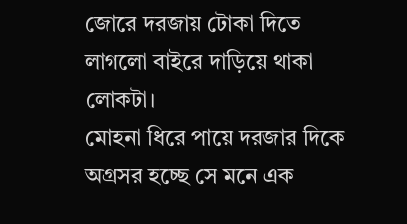জোরে দরজায় টোকা দিতে লাগলো বাইরে দাড়িয়ে থাকা লোকটা।
মোহনা ধিরে পায়ে দরজার দিকে অগ্রসর হচ্ছে সে মনে এক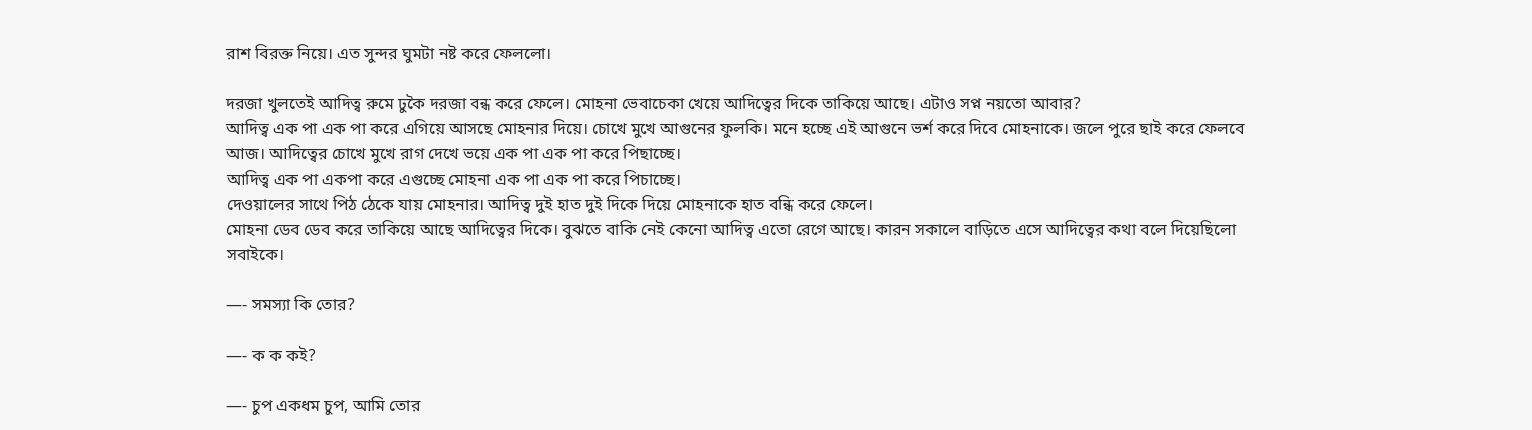রাশ বিরক্ত নিয়ে। এত সুন্দর ঘুমটা নষ্ট করে ফেললো।

দরজা খুলতেই আদিত্ব রুমে ঢুকৈ দরজা বন্ধ করে ফেলে। মোহনা ভেবাচেকা খেয়ে আদিত্বের দিকে তাকিয়ে আছে। এটাও সপ্ন নয়তো আবার?
আদিত্ব এক পা এক পা করে এগিয়ে আসছে মোহনার দিয়ে। চোখে মুখে আগুনের ফুলকি। মনে হচ্ছে এই আগুনে ভর্শ করে দিবে মোহনাকে। জলে পুরে ছাই করে ফেলবে আজ। আদিত্বের চোখে মুখে রাগ দেখে ভয়ে এক পা এক পা করে পিছাচ্ছে।
আদিত্ব এক পা একপা করে এগুচ্ছে মোহনা এক পা এক পা করে পিচাচ্ছে।
দেওয়ালের সাথে পিঠ ঠেকে যায় মোহনার। আদিত্ব দুই হাত দুই দিকে দিয়ে মোহনাকে হাত বন্ধি করে ফেলে।
মোহনা ডেব ডেব করে তাকিয়ে আছে আদিত্বের দিকে। বুঝতে বাকি নেই কেনো আদিত্ব এতো রেগে আছে। কারন সকালে বাড়িতে এসে আদিত্বের কথা বলে দিয়েছিলো সবাইকে।

—- সমস্যা কি তোর?

—- ক ক কই?

—- চুপ একধম চুপ, আমি তোর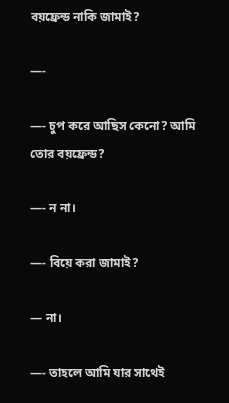বয়ফ্রেন্ড নাকি জামাই?

—-

—- চুপ করে আছিস কেনো? আমি তোর বয়ফ্রেন্ড?

—- ন না।

—- বিয়ে করা জামাই?

— না।

—- তাহলে আমি যার সাথেই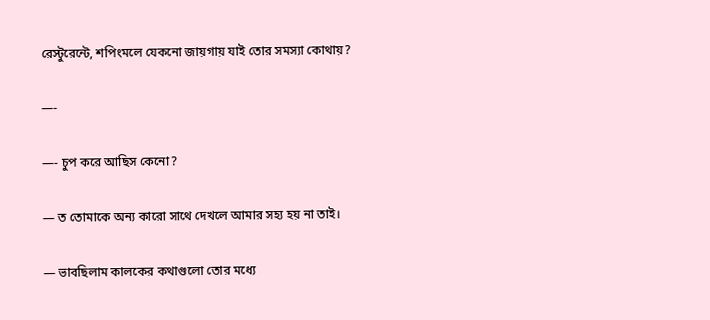রেস্টুরেন্টে, শপিংমলে যেকনো জায়গায় যাই তোর সমস্যা কোথায়?

—-

—- চুপ করে আছিস কেনো?

— ত তোমাকে অন্য কারো সাথে দেখলে আমার সহ্য হয় না তাই।

— ভাবছিলাম কালকের কথাগুলো তোর মধ্যে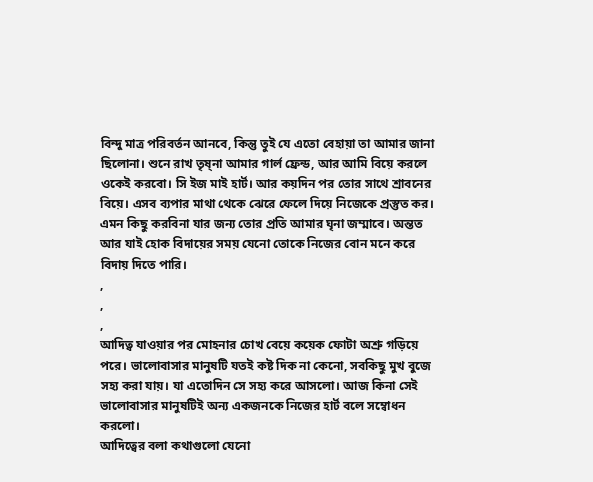বিন্দু মাত্র পরিবর্তন আনবে, কিন্তু তুই যে এতো বেহায়া তা আমার জানা ছিলোনা। শুনে রাখ তৃষ্না আমার গার্ল ফ্রেন্ড, আর আমি বিয়ে করলে ওকেই করবো। সি ইজ মাই হার্ট। আর কয়দিন পর তোর সাথে শ্রাবনের বিয়ে। এসব ব্যপার মাথা থেকে ঝেরে ফেলে দিয়ে নিজেকে প্রস্তুত কর। এমন কিছু করবিনা যার জন্য তোর প্রতি আমার ঘৃনা জম্মাবে। অন্তত আর যাই হোক বিদায়ের সময় যেনো তোকে নিজের বোন মনে করে বিদায় দিতে পারি।
,
,
,
আদিত্ব যাওয়ার পর মোহনার চোখ বেয়ে কয়েক ফোটা অশ্রু গড়িয়ে পরে। ভালোবাসার মানুষটি যতই কষ্ট দিক না কেনো, সবকিছু মুখ বুজে সহ্য করা যায়। যা এতোদিন সে সহ্য করে আসলো। আজ কিনা সেই ভালোবাসার মানুষটিই অন্য একজনকে নিজের হার্ট বলে সম্বোধন করলো।
আদিত্বের বলা কথাগুলো যেনো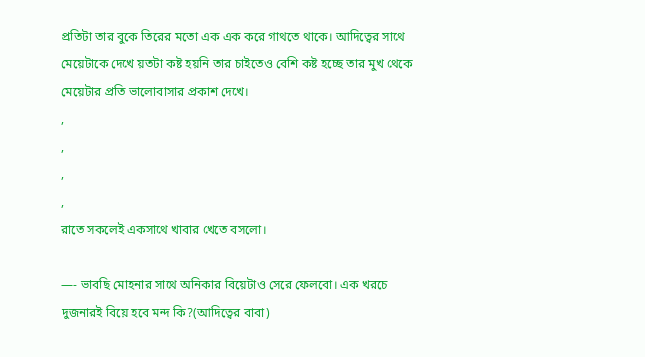প্রতিটা তার বুকে তিরের মতো এক এক করে গাথতে থাকে। আদিত্বের সাথে মেয়েটাকে দেখে য়তটা কষ্ট হয়নি তার চাইতেও বেশি কষ্ট হচ্ছে তার মুখ থেকে মেয়েটার প্রতি ভালোবাসার প্রকাশ দেখে।
,
,
,
,
রাতে সকলেই একসাথে খাবার খেতে বসলো।

—- ভাবছি মোহনার সাথে অনিকার বিয়েটাও সেরে ফেলবো। এক খরচে দুজনারই বিয়ে হবে মন্দ কি?(আদিত্বের বাবা)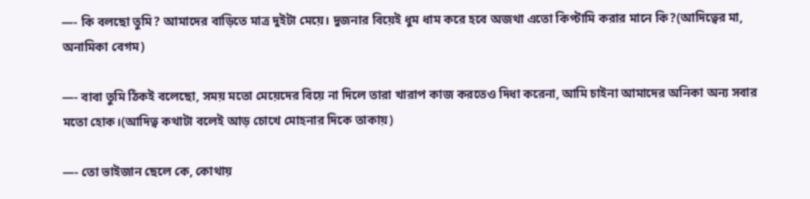—- কি বলছো তুমি? আমাদের বাড়িতে মাত্র দুইটা মেয়ে। দুজনার বিয়েই ধুম ধাম করে হবে অজথা এতো কিপ্টামি করার মানে কি?(আদিত্বের মা, অনামিকা বেগম)

—- বাবা তুমি ঠিকই বলেছো, সময় মতো মেয়েদের বিয়ে না দিলে তারা খারাপ কাজ করতেও দিধা করেনা, আমি চাইনা আমাদের অনিকা অন্য সবার মতো হোক।(আদিত্ব কথাটা বলেই আড় চোখে মোহনার দিকে তাকায়)

—- তো ভাইজান ছেলে কে, কোথায়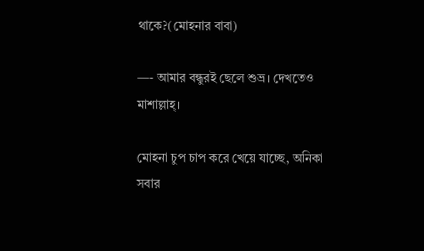থাকে?(মোহনার বাবা)

—- আমার বন্ধুরই ছেলে শুভ্র। দেখতেও মাশাল্লাহ্।

মোহনা চুপ চাপ করে খেয়ে যাচ্ছে, অনিকা সবার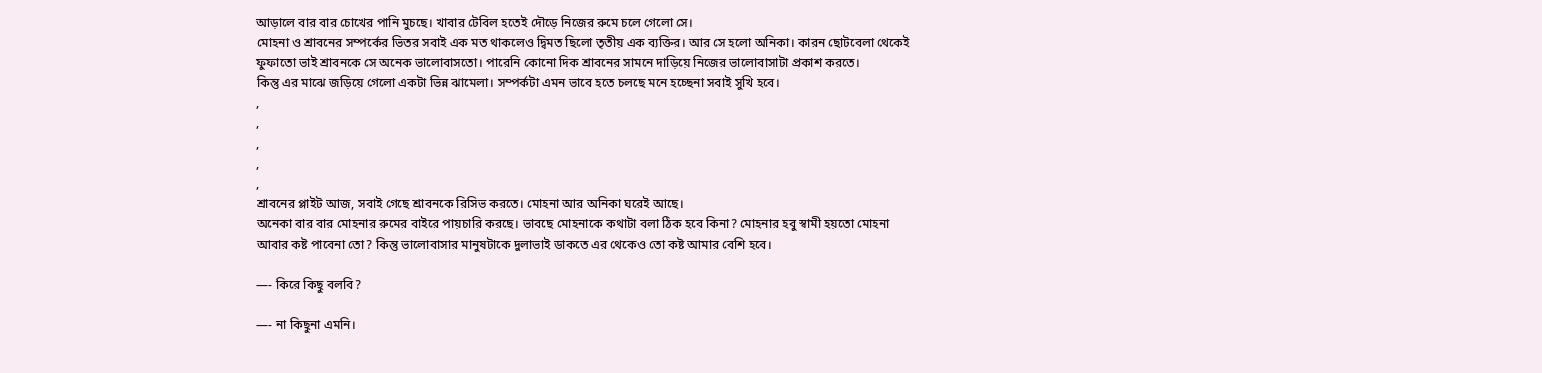আড়ালে বার বার চোখের পানি মুচছে। খাবার টেবিল হতেই দৌড়ে নিজের রুমে চলে গেলো সে।
মোহনা ও শ্রাবনের সম্পর্কের ভিতর সবাই এক মত থাকলেও দ্বিমত ছিলো তৃতীয় এক ব্যক্তির। আর সে হলো অনিকা। কারন ছোটবেলা থেকেই ফুফাতো ভাই শ্রাবনকে সে অনেক ভালোবাসতো। পারেনি কোনো দিক শ্রাবনের সামনে দাড়িয়ে নিজের ভালোবাসাটা প্রকাশ করতে।
কিন্তু এর মাঝে জড়িয়ে গেলো একটা ভিন্ন ঝামেলা। সম্পর্কটা এমন ভাবে হতে চলছে মনে হচ্ছেনা সবাই সুখি হবে।
,
,
,
,
,
শ্রাবনের প্লাইট আজ, সবাই গেছে শ্রাবনকে রিসিভ করতে। মোহনা আর অনিকা ঘরেই আছে।
অনেকা বার বার মোহনার রুমের বাইরে পায়চারি করছে। ভাবছে মোহনাকে কথাটা বলা ঠিক হবে কিনা? মোহনার হবু স্বামী হয়তো মোহনা আবার কষ্ট পাবেনা তো? কিন্তু ভালোবাসার মানুষটাকে দুলাভাই ডাকতে এর থেকেও তো কষ্ট আমার বেশি হবে।

—- কিরে কিছু বলবি?

—- না কিছুনা এমনি।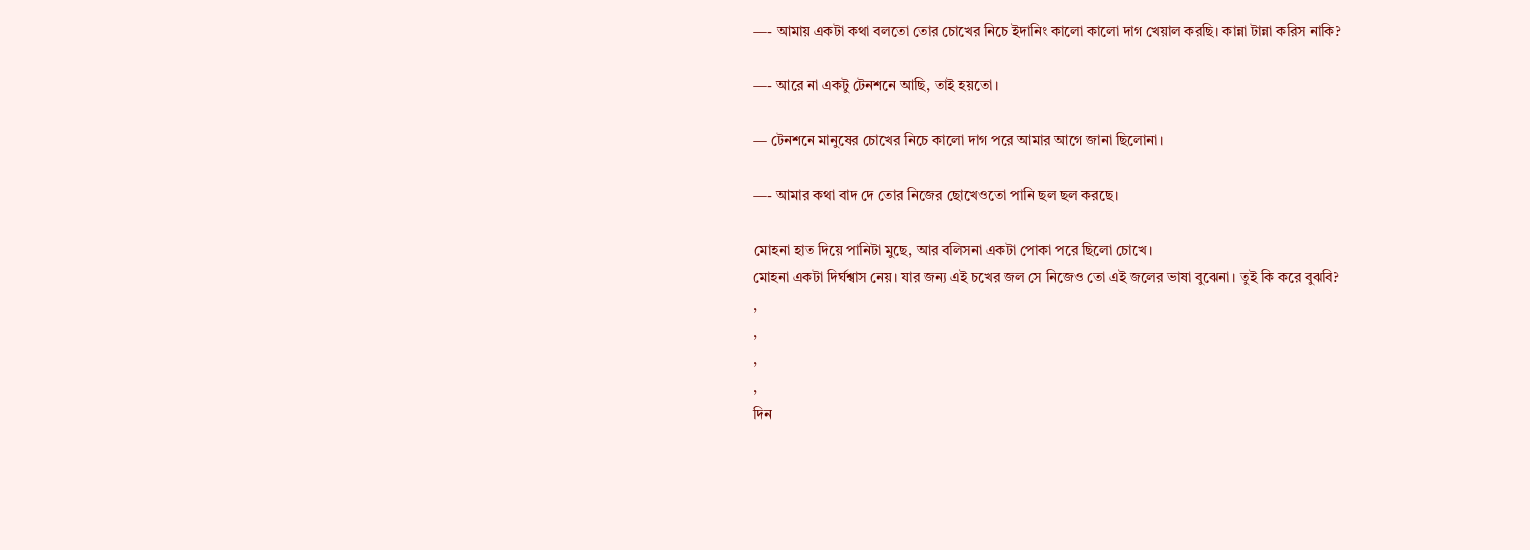—- আমায় একটা কথা বলতো তোর চোখের নিচে ইদানিং কালো কালো দাগ খেয়াল করছি। কান্না টান্না করিস নাকি?

—- আরে না একটু টেনশনে আছি, তাই হয়তো।

— টেনশনে মানুষের চোখের নিচে কালো দাগ পরে আমার আগে জানা ছিলোনা।

—- আমার কথা বাদ দে তোর নিজের ছোখেওতো পানি ছল ছল করছে।

মোহনা হাত দিয়ে পানিটা মুছে, আর বলিসনা একটা পোকা পরে ছিলো চোখে।
মোহনা একটা দির্ঘশ্বাস নেয়। যার জন্য এই চখের জল সে নিজেও তো এই জলের ভাষা বুঝেনা। তুই কি করে বুঝবি?
,
,
,
,
দিন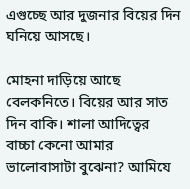এগুচ্ছে আর দুজনার বিয়ের দিন ঘনিয়ে আসছে।

মোহনা দাড়িয়ে আছে বেলকনিতে। বিয়ের আর সাত দিন বাকি। শালা আদিত্বের বাচ্চা কেনো আমার ভালোবাসাটা বুঝেনা? আমিযে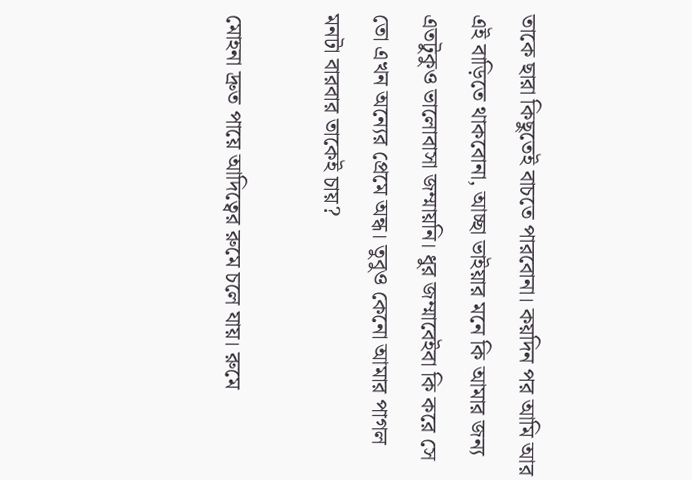তাকে ছারা কিছুতেই বাচতে পারবোনা। কয়দিন পর আমি আর এই বাড়িতে থাকবোনা, আচ্ছা ভাইয়ার মনে কি আমার জন্য এতটুকুও ভালোবাসা জম্মায়নি। ধুর জম্মাবেইবা কি করে সে তো এখন অন্যের প্রেমে অন্ধ। তুবুও কেনো আমার পাগল মনটা বারবার তাকেই চায়?

মোহনা দ্রুত পায়ে আদিত্বের রুমে চলে যায়। রুমে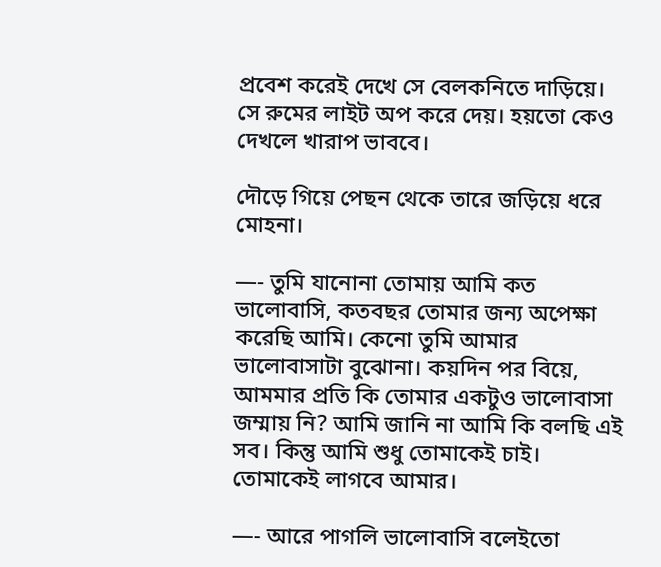প্রবেশ করেই দেখে সে বেলকনিতে দাড়িয়ে। সে রুমের লাইট অপ করে দেয়। হয়তো কেও দেখলে খারাপ ভাববে।

দৌড়ে গিয়ে পেছন থেকে তারে জড়িয়ে ধরে মোহনা।

—- তুমি যানোনা তোমায় আমি কত ভালোবাসি, কতবছর তোমার জন্য অপেক্ষা করেছি আমি। কেনো তুমি আমার ভালোবাসাটা বুঝোনা। কয়দিন পর বিয়ে, আমমার প্রতি কি তোমার একটুও ভালোবাসা জম্মায় নি? আমি জানি না আমি কি বলছি এই সব। কিন্তু আমি শুধু তোমাকেই চাই। তোমাকেই লাগবে আমার।

—- আরে পাগলি ভালোবাসি বলেইতো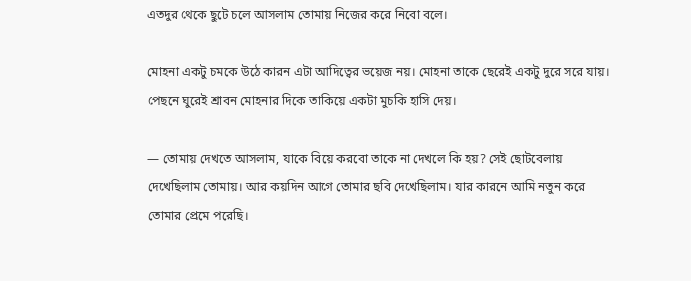এতদুর থেকে ছুটে চলে আসলাম তোমায় নিজের করে নিবো বলে।

মোহনা একটু চমকে উঠে কারন এটা আদিত্বের ভয়েজ নয়। মোহনা তাকে ছেরেই একটু দুরে সরে যায়।
পেছনে ঘুরেই শ্রাবন মোহনার দিকে তাকিয়ে একটা মুচকি হাসি দেয়।

— তোমায় দেখতে আসলাম, যাকে বিয়ে করবো তাকে না দেখলে কি হয়? সেই ছোটবেলায় দেখেছিলাম তোমায়। আর কয়দিন আগে তোমার ছবি দেখেছিলাম। যার কারনে আমি নতুন করে তোমার প্রেমে পরেছি।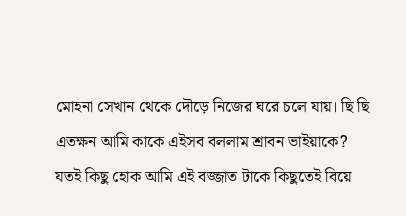মোহনা সেখান থেকে দৌড়ে নিজের ঘরে চলে যায়। ছি ছি এতক্ষন আমি কাকে এইসব বললাম শ্রাবন ভাইয়াকে?
যতই কিছু হোক আমি এই বজ্জাত টাকে কিছুতেই বিয়ে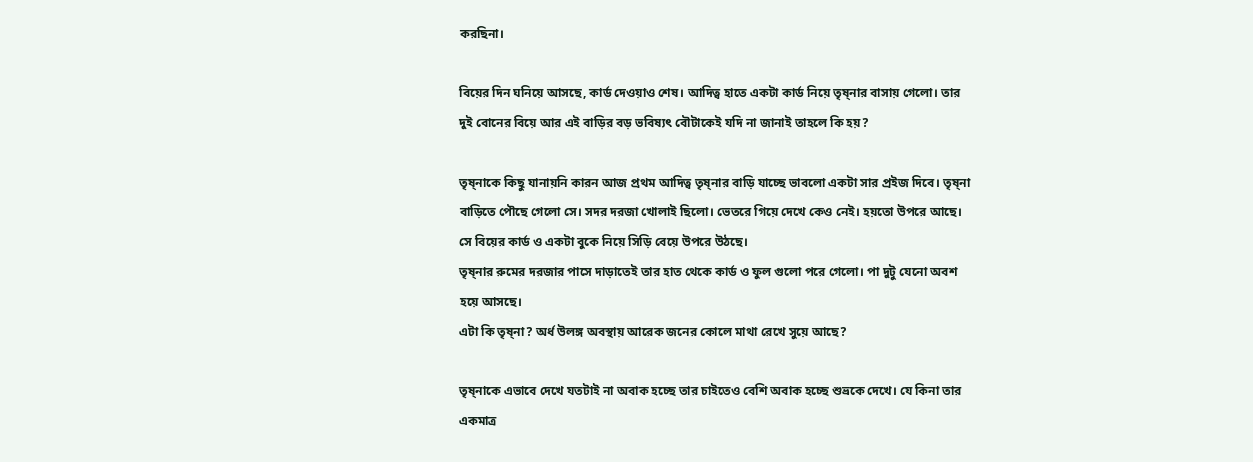করছিনা।

বিয়ের দিন ঘনিয়ে আসছে, কার্ড দেওয়াও শেষ। আদিত্ব হাতে একটা কার্ড নিয়ে তৃষ্নার বাসায় গেলো। তার দুই বোনের বিয়ে আর এই বাড়ির বড় ভবিষ্যৎ বৌটাকেই যদি না জানাই তাহলে কি হয়?

তৃষ্নাকে কিছু যানায়নি কারন আজ প্রথম আদিত্ব তৃষ্নার বাড়ি যাচ্ছে ভাবলো একটা সার প্রইজ দিবে। তৃষ্না বাড়িতে পৌছে গেলো সে। সদর দরজা খোলাই ছিলো। ভেতরে গিয়ে দেখে কেও নেই। হয়তো উপরে আছে। সে বিয়ের কার্ড ও একটা বুকে নিয়ে সিড়ি বেয়ে উপরে উঠছে।
তৃষ্নার রুমের দরজার পাসে দাড়াতেই তার হাত থেকে কার্ড ও ফুল গুলো পরে গেলো। পা দুটু যেনো অবশ হয়ে আসছে।
এটা কি তৃষ্না? অর্ধ উলঙ্গ অবস্থায় আরেক জনের কোলে মাথা রেখে সুয়ে আছে?

তৃষ্নাকে এভাবে দেখে যতটাই না অবাক হচ্ছে তার চাইতেও বেশি অবাক হচ্ছে শুভ্রকে দেখে। যে কিনা তার একমাত্র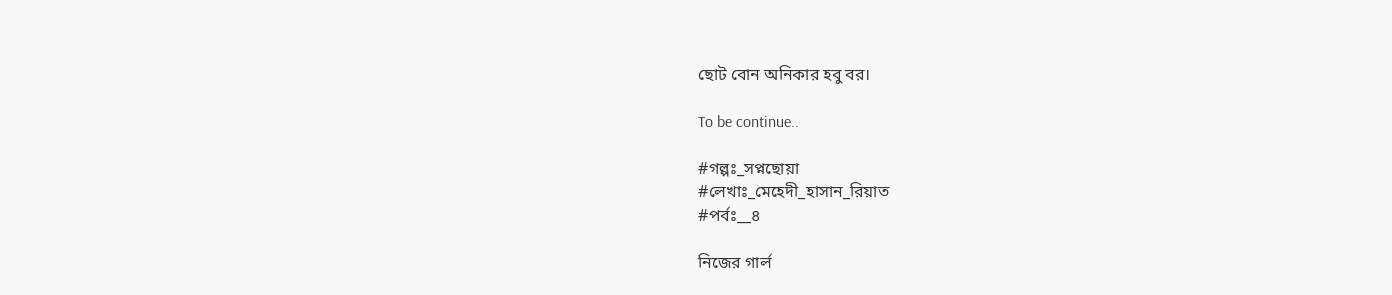ছোট বোন অনিকার হবু বর।

To be continue..

#গল্পঃ_সপ্নছোয়া
#লেখাঃ_মেহেদী_হাসান_রিয়াত
#পর্বঃ__৪

নিজের গার্ল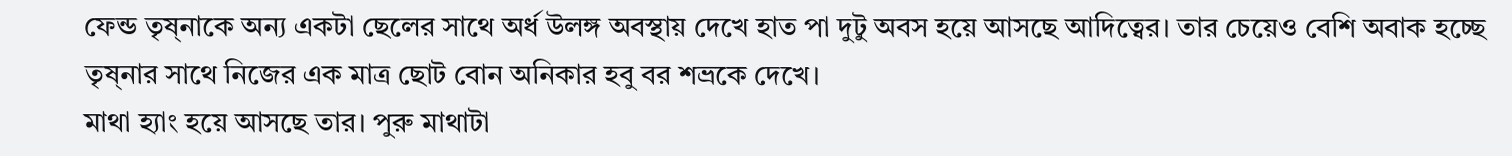ফেন্ড তৃষ্নাকে অন্য একটা ছেলের সাথে অর্ধ উলঙ্গ অবস্থায় দেখে হাত পা দুটু অবস হয়ে আসছে আদিত্বের। তার চেয়েও বেশি অবাক হচ্ছে তৃষ্নার সাথে নিজের এক মাত্র ছোট বোন অনিকার হবু বর শভ্রকে দেখে।
মাথা হ্যাং হয়ে আসছে তার। পুরু মাথাটা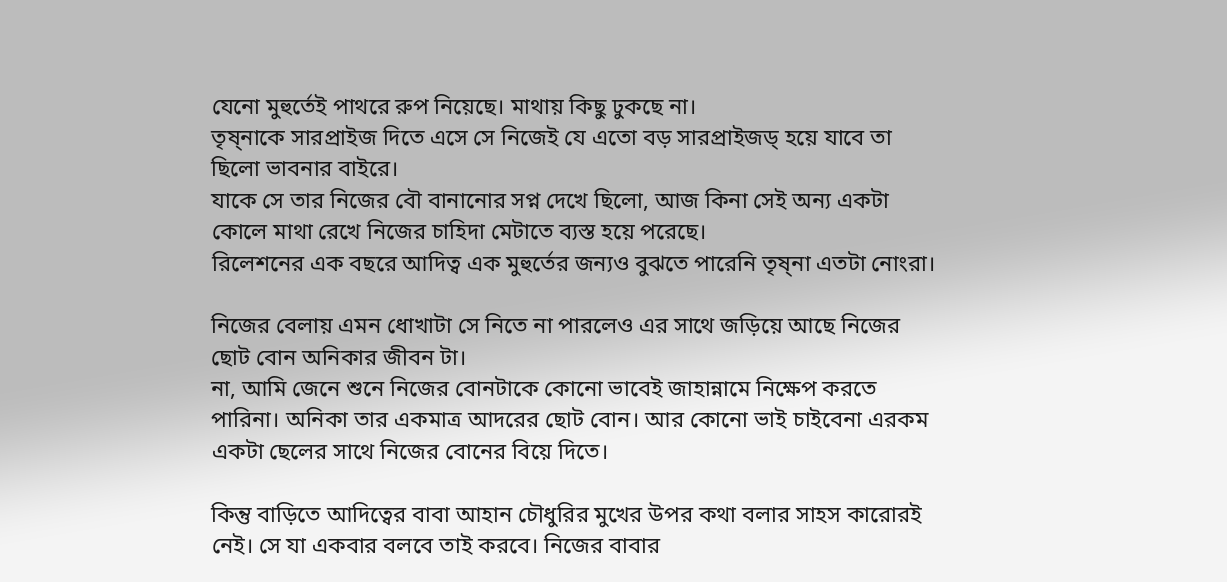যেনো মুহুর্তেই পাথরে রুপ নিয়েছে। মাথায় কিছু ঢুকছে না।
তৃষ্নাকে সারপ্রাইজ দিতে এসে সে নিজেই যে এতো বড় সারপ্রাইজড্ হয়ে যাবে তা ছিলো ভাবনার বাইরে।
যাকে সে তার নিজের বৌ বানানোর সপ্ন দেখে ছিলো, আজ কিনা সেই অন্য একটা কোলে মাথা রেখে নিজের চাহিদা মেটাতে ব্যস্ত হয়ে পরেছে।
রিলেশনের এক বছরে আদিত্ব এক মুহুর্তের জন্যও বুঝতে পারেনি তৃষ্না এতটা নোংরা।

নিজের বেলায় এমন ধোখাটা সে নিতে না পারলেও এর সাথে জড়িয়ে আছে নিজের ছোট বোন অনিকার জীবন টা।
না, আমি জেনে শুনে নিজের বোনটাকে কোনো ভাবেই জাহান্নামে নিক্ষেপ করতে পারিনা। অনিকা তার একমাত্র আদরের ছোট বোন। আর কোনো ভাই চাইবেনা এরকম একটা ছেলের সাথে নিজের বোনের বিয়ে দিতে।

কিন্তু বাড়িতে আদিত্বের বাবা আহান চৌধুরির মুখের উপর কথা বলার সাহস কারোরই নেই। সে যা একবার বলবে তাই করবে। নিজের বাবার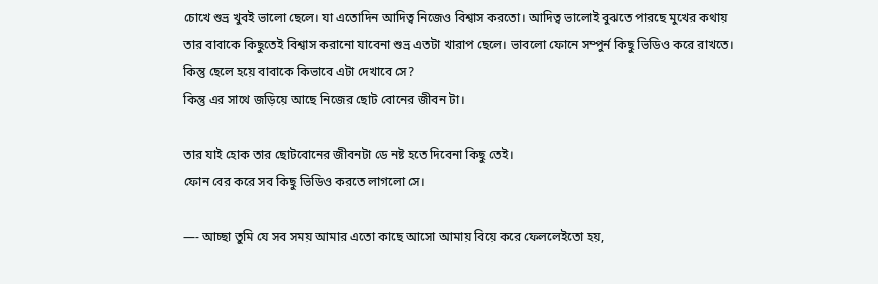চোখে শুভ্র খুবই ভালো ছেলে। যা এতোদিন আদিত্ব নিজেও বিশ্বাস করতো। আদিত্ব ভালোই বুঝতে পারছে মুখের কথায় তার বাবাকে কিছুতেই বিশ্বাস করানো যাবেনা শুভ্র এতটা খারাপ ছেলে। ভাবলো ফোনে সম্পুর্ন কিছু ভিডিও করে রাখতে। কিন্তু ছেলে হয়ে বাবাকে কিভাবে এটা দেখাবে সে?
কিন্তু এর সাথে জড়িয়ে আছে নিজের ছোট বোনের জীবন টা।

তার যাই হোক তার ছোটবোনের জীবনটা ডে নষ্ট হতে দিবেনা কিছু তেই।
ফোন বের করে সব কিছু ভিডিও করতে লাগলো সে।

—- আচ্ছা তুমি যে সব সময় আমার এতো কাছে আসো আমায় বিয়ে করে ফেললেইতো হয়,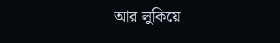আর লুকিয়ে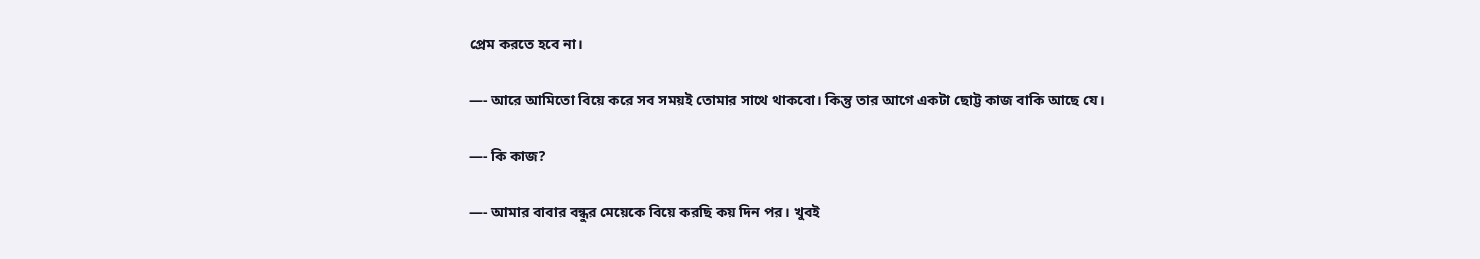প্রেম করতে হবে না।

—- আরে আমিতো বিয়ে করে সব সময়ই তোমার সাথে থাকবো। কিন্তু তার আগে একটা ছোট্ট কাজ বাকি আছে যে।

—- কি কাজ?

—- আমার বাবার বন্ধুর মেয়েকে বিয়ে করছি কয় দিন পর। খুবই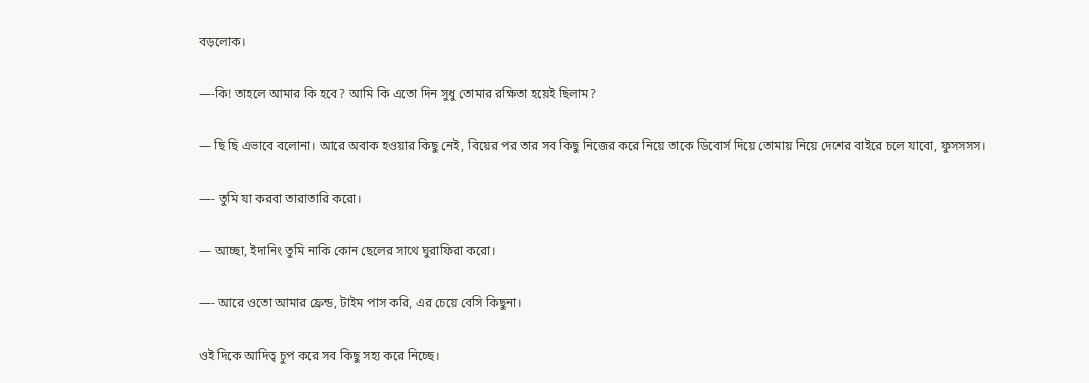বড়লোক।

—-কি! তাহলে আমার কি হবে? আমি কি এতো দিন সুধু তোমার রক্ষিতা হয়েই ছিলাম?

— ছি ছি এভাবে বলোনা। আরে অবাক হওয়ার কিছু নেই, বিয়ের পর তার সব কিছু নিজের করে নিয়ে তাকে ডিবোর্স দিয়ে তোমায় নিয়ে দেশের বাইরে চলে যাবো, ফুসসসস।

—- তুমি যা করবা তারাতারি করো।

— আচ্ছা, ইদানিং তুমি নাকি কোন ছেলের সাথে ঘুরাফিরা করো।

—- আরে ওতো আমার ফ্রেন্ড, টাইম পাস করি, এর চেয়ে বেসি কিছুনা।

ওই দিকে আদিত্ব চুপ করে সব কিছু সহ্য করে নিচ্ছে।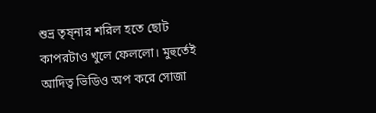শুভ্র তৃষ্নার শরিল হতে ছোট কাপরটাও খুলে ফেললো। মুহুর্তেই আদিত্ব ভিডিও অপ করে সোজা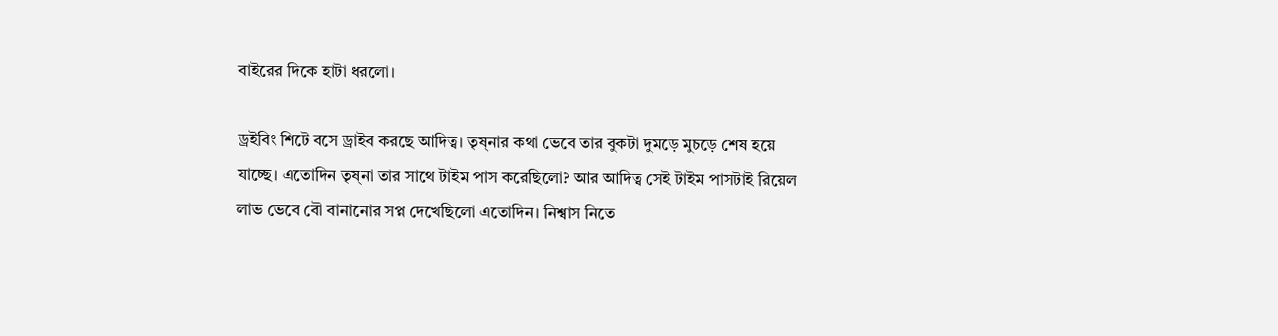বাইরের দিকে হাটা ধরলো।

ড্রইবিং শিটে বসে ড্রাইব করছে আদিত্ব। তৃষ্নার কথা ভেবে তার বুকটা দুমড়ে মুচড়ে শেষ হয়ে যাচ্ছে। এতোদিন তৃষ্না তার সাথে টাইম পাস করেছিলো? আর আদিত্ব সেই টাইম পাসটাই রিয়েল লাভ ভেবে বৌ বানানোর সপ্ন দেখেছিলো এতোদিন। নিশ্বাস নিতে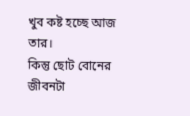খুব কষ্ট হচ্ছে আজ তার।
কিন্তু ছোট বোনের জীবনটা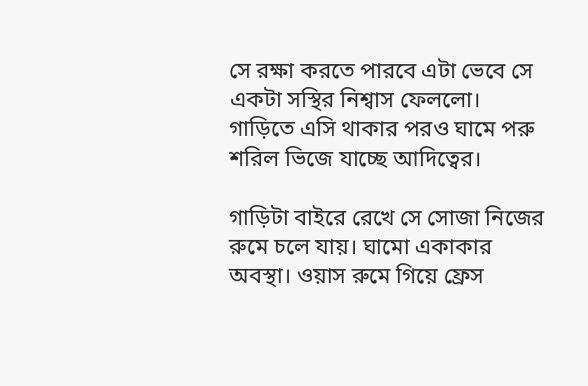সে রক্ষা করতে পারবে এটা ভেবে সে একটা সস্থির নিশ্বাস ফেললো।
গাড়িতে এসি থাকার পরও ঘামে পরু শরিল ভিজে যাচ্ছে আদিত্বের।

গাড়িটা বাইরে রেখে সে সোজা নিজের রুমে চলে যায়। ঘামো একাকার অবস্থা। ওয়াস রুমে গিয়ে ফ্রেস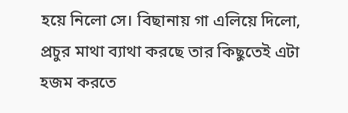হয়ে নিলো সে। বিছানায় গা এলিয়ে দিলো, প্রচুর মাথা ব্যাথা করছে তার কিছুতেই এটা হজম করতে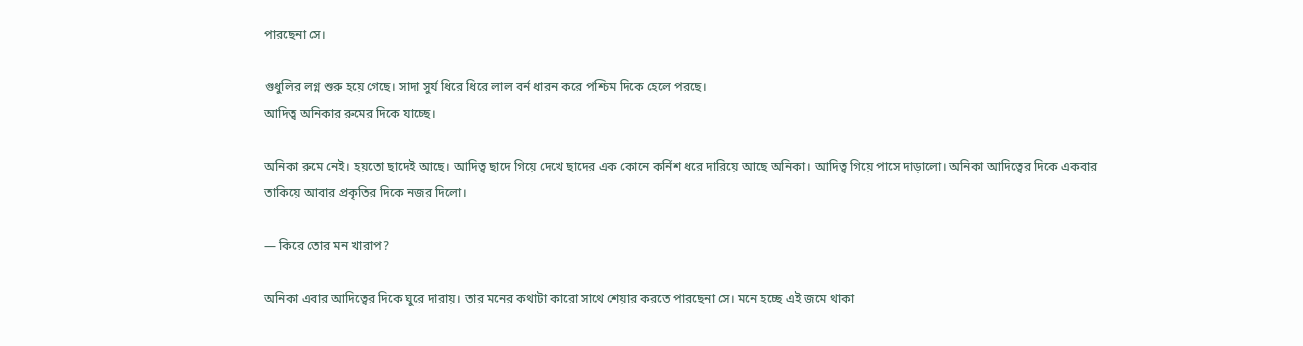পারছেনা সে।

গুধুলির লগ্ন শুরু হয়ে গেছে। সাদা সুর্য ধিরে ধিরে লাল বর্ন ধারন করে পশ্চিম দিকে হেলে পরছে।
আদিত্ব অনিকার রুমের দিকে যাচ্ছে।

অনিকা রুমে নেই। হয়তো ছাদেই আছে। আদিত্ব ছাদে গিয়ে দেখে ছাদের এক কোনে কর্নিশ ধরে দারিয়ে আছে অনিকা। আদিত্ব গিয়ে পাসে দাড়ালো। অনিকা আদিত্বের দিকে একবার তাকিয়ে আবার প্রকৃতির দিকে নজর দিলো।

— কিরে তোর মন খারাপ?

অনিকা এবার আদিত্বের দিকে ঘুরে দারায়। তার মনের কথাটা কারো সাথে শেয়ার করতে পারছেনা সে। মনে হচ্ছে এই জমে থাকা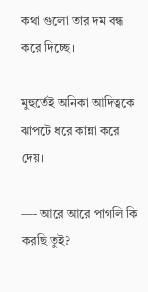কথা গুলো তার দম বন্ধ করে দিচ্ছে।

মুহুর্তেই অনিকা আদিত্বকে ঝাপটে ধরে কান্না করে দেয়।

—- আরে আরে পাগলি কি করছি তুই?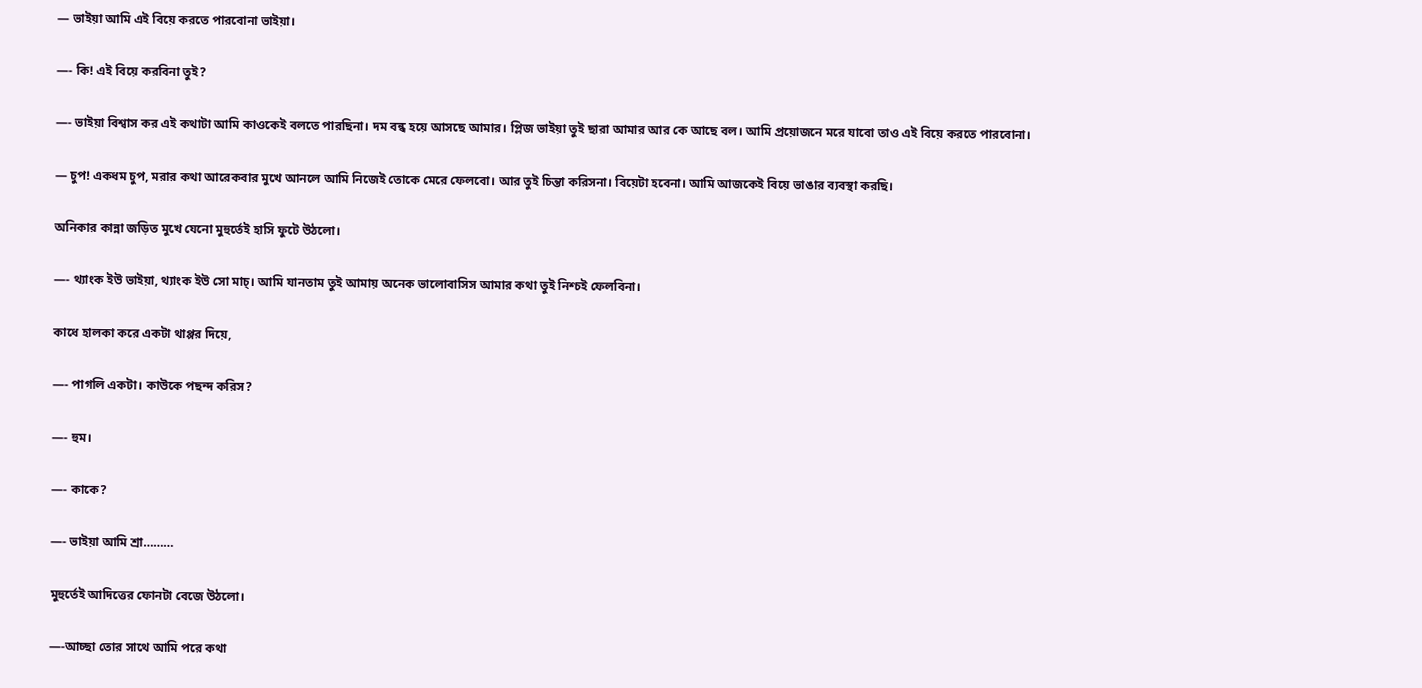— ভাইয়া আমি এই বিয়ে করতে পারবোনা ভাইয়া।

—- কি! এই বিয়ে করবিনা তুই?

—- ভাইয়া বিশ্বাস কর এই কথাটা আমি কাওকেই বলতে পারছিনা। দম বন্ধ হয়ে আসছে আমার। প্লিজ ভাইয়া তুই ছারা আমার আর কে আছে বল। আমি প্রয়োজনে মরে যাবো তাও এই বিয়ে করতে পারবোনা।

— চুপ! একধম চুপ, মরার কথা আরেকবার মুখে আনলে আমি নিজেই তোকে মেরে ফেলবো। আর তুই চিন্তা করিসনা। বিয়েটা হবেনা। আমি আজকেই বিয়ে ভাঙার ব্যবস্থা করছি।

অনিকার কান্না জড়িত মুখে যেনো মুহুর্তেই হাসি ফুটে উঠলো।

—- থ্যাংক ইউ ভাইয়া, থ্যাংক ইউ সো মাচ্। আমি যানতাম তুই আমায় অনেক ভালোবাসিস আমার কথা তুই নিশ্চই ফেলবিনা।

কাধে হালকা করে একটা থাপ্পর দিয়ে,

—- পাগলি একটা। কাউকে পছন্দ করিস?

—- হুম।

—- কাকে?

—- ভাইয়া আমি শ্রা………

মুহুর্তেই আদিত্তের ফোনটা বেজে উঠলো।

—-আচ্ছা তোর সাথে আমি পরে কথা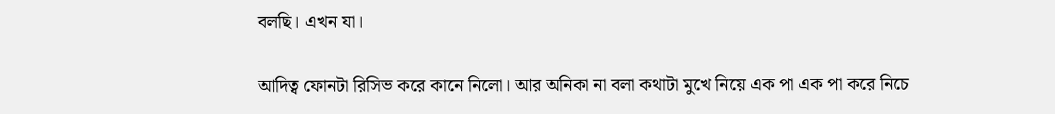বলছি। এখন যা।

আদিত্ব ফোনটা রিসিভ করে কানে নিলো। আর অনিকা না বলা কথাটা মুখে নিয়ে এক পা এক পা করে নিচে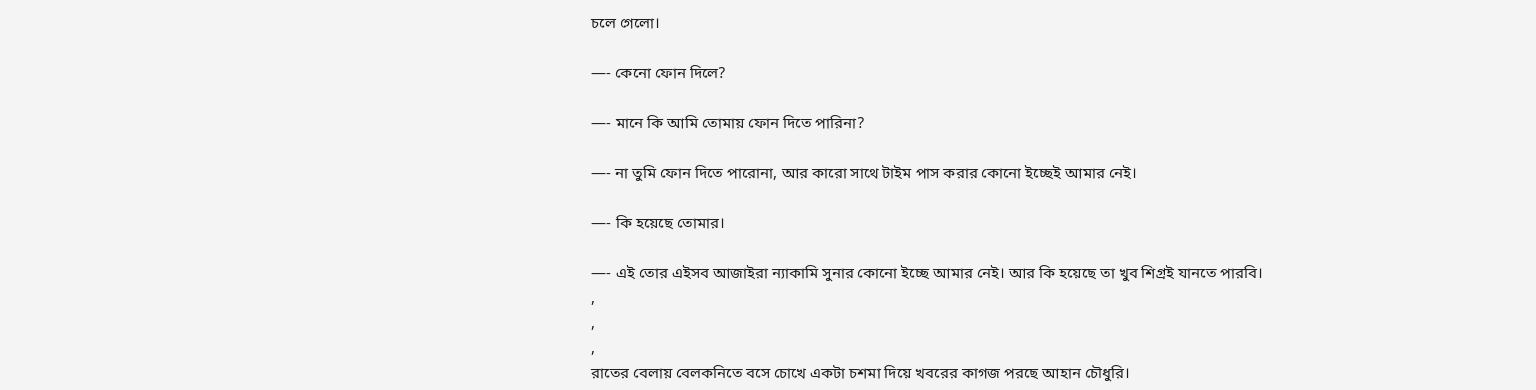চলে গেলো।

—- কেনো ফোন দিলে?

—- মানে কি আমি তোমায় ফোন দিতে পারিনা?

—- না তুমি ফোন দিতে পারোনা, আর কারো সাথে টাইম পাস করার কোনো ইচ্ছেই আমার নেই।

—- কি হয়েছে তোমার।

—- এই তোর এইসব আজাইরা ন্যাকামি সুনার কোনো ইচ্ছে আমার নেই। আর কি হয়েছে তা খুব শিগ্রই যানতে পারবি।
,
,
,
রাতের বেলায় বেলকনিতে বসে চোখে একটা চশমা দিয়ে খবরের কাগজ পরছে আহান চৌধুরি।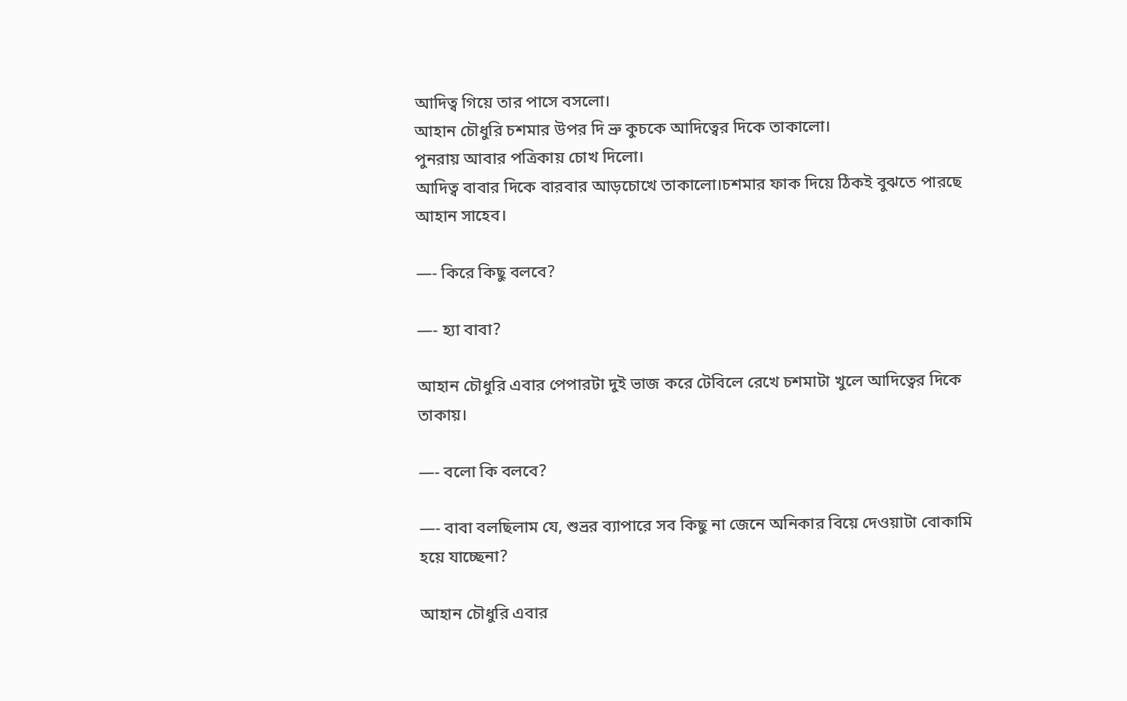আদিত্ব গিয়ে তার পাসে বসলো।
আহান চৌধুরি চশমার উপর দি ভ্রু কুচকে আদিত্বের দিকে তাকালো।
পুনরায় আবার পত্রিকায় চোখ দিলো।
আদিত্ব বাবার দিকে বারবার আড়চোখে তাকালো।চশমার ফাক দিয়ে ঠিকই বুঝতে পারছে আহান সাহেব।

—- কিরে কিছু বলবে?

—- হ্যা বাবা?

আহান চৌধুরি এবার পেপারটা দুই ভাজ করে টেবিলে রেখে চশমাটা খুলে আদিত্বের দিকে তাকায়।

—- বলো কি বলবে?

—- বাবা বলছিলাম যে, শুভ্রর ব্যাপারে সব কিছু না জেনে অনিকার বিয়ে দেওয়াটা বোকামি হয়ে যাচ্ছেনা?

আহান চৌধুরি এবার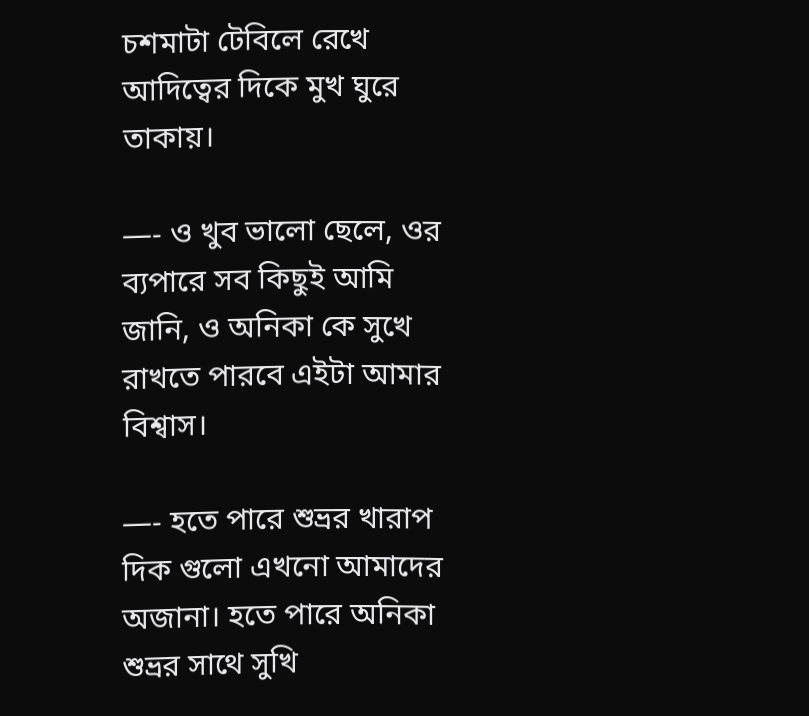চশমাটা টেবিলে রেখে আদিত্বের দিকে মুখ ঘুরে তাকায়।

—- ও খুব ভালো ছেলে, ওর ব্যপারে সব কিছুই আমি জানি, ও অনিকা কে সুখে রাখতে পারবে এইটা আমার বিশ্বাস।

—- হতে পারে শুভ্রর খারাপ দিক গুলো এখনো আমাদের অজানা। হতে পারে অনিকা শুভ্রর সাথে সুখি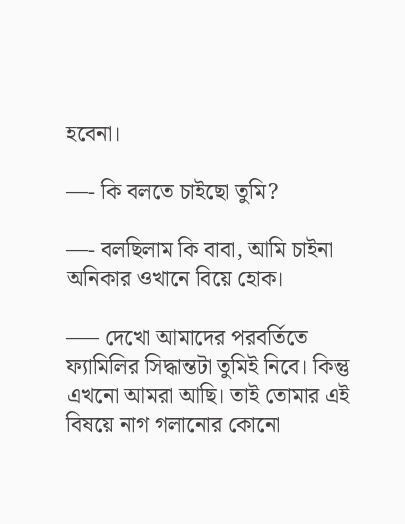হবেনা।

—- কি বলতে চাইছো তুমি?

—- বলছিলাম কি বাবা, আমি চাইনা অনিকার ওখানে বিয়ে হোক।

—– দেখো আমাদের পরবর্তিতে ফ্যামিলির সিদ্ধান্তটা তুমিই নিবে। কিন্তু এখনো আমরা আছি। তাই তোমার এই বিষয়ে নাগ গলানোর কোনো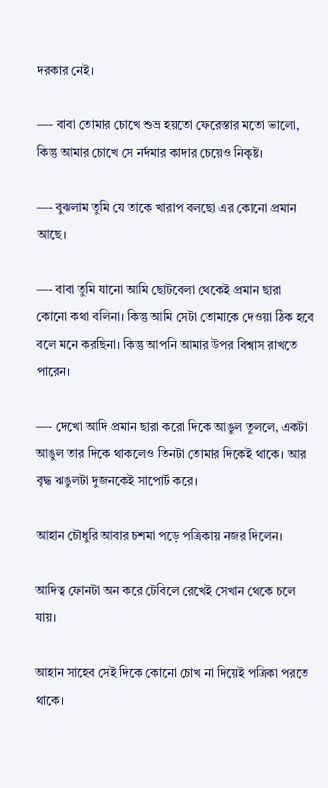দরকার নেই।

—- বাবা তোমার চোখে শুভ্র হয়তো ফেরেস্তার মতো ভালো, কিন্তু আমার চোখে সে নর্দমার কাদার চেয়েও নিকৃষ্ট।

—- বুঝলাম তুমি যে তাকে খারাপ বলছো এর কোনো প্রমান আছে।

—- বাবা তুমি যানো আমি ছোটবেলা থেকেই প্রমান ছারা কোনো কথা বলিনা। কিন্তু আমি সেটা তোমাকে দেওয়া ঠিক হবে বলে মনে করছিনা। কিন্তু আপনি আমার উপর বিশ্বাস রাখতে পারেন।

—- দেখো আদি প্রমান ছারা করো দিকে আঙুল তুললে, একটা আঙুল তার দিকে থাকলেও তিনটা তোমার দিকেই থাকে। আর বৃদ্ধ ঋঙুলটা দুজনকেই সাপোর্ট করে।

আহান চৌধুরি আবার চশমা পড়ে পত্রিকায় নজর দিলেন।

আদিত্ব ফোনটা অন করে টেবিলে রেখেই সেখান থেকে চলে যায়।

আহান সাহেব সেই দিকে কোনো চোখ না দিয়েই পত্রিকা পরতে থাকে।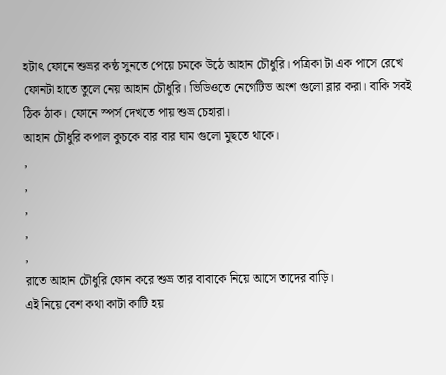হটাৎ ফোনে শুভ্রর কন্ঠ সুনতে পেয়ে চমকে উঠে আহান চৌধুরি। পত্রিকা টা এক পাসে রেখে ফোনটা হাতে তুলে নেয় আহান চৌধুরি। ভিডিওতে নেগেটিভ অংশ গুলো ব্লার করা। বাকি সবই ঠিক ঠাক। ফোনে স্পর্স দেখতে পায় শুভ্র চেহারা।
আহান চৌধুরি কপাল কুচকে বার বার ঘাম গুলো মুছতে থাকে।
,
,
,
,
,
রাতে আহান চৌধুরি ফোন করে শুভ্র তার বাবাকে নিয়ে আসে তাদের বাড়ি।
এই নিয়ে বেশ কথা কাটা কাটি হয়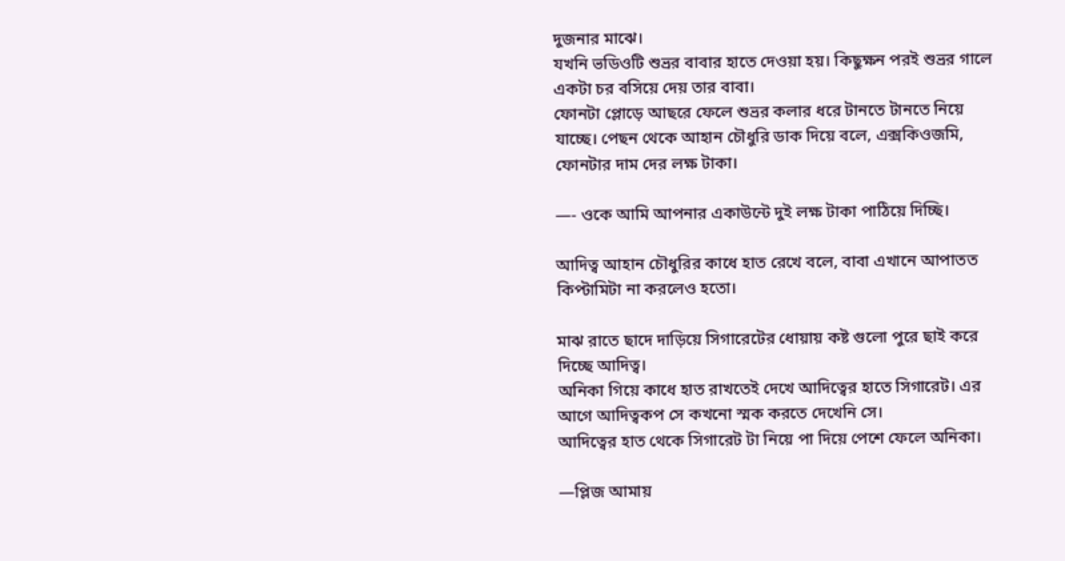দুজনার মাঝে।
যখনি ভডিওটি শুভ্রর বাবার হাতে দেওয়া হয়। কিছুক্ষন পরই শুভ্রর গালে একটা চর বসিয়ে দেয় তার বাবা।
ফোনটা প্লোড়ে আছরে ফেলে শুভ্রর কলার ধরে টানতে টানতে নিয়ে যাচ্ছে। পেছন থেকে আহান চৌধুরি ডাক দিয়ে বলে, এক্সকিওজমি, ফোনটার দাম দের লক্ষ টাকা।

—- ওকে আমি আপনার একাউন্টে দুই লক্ষ টাকা পাঠিয়ে দিচ্ছি।

আদিত্ব আহান চৌধুরির কাধে হাত রেখে বলে, বাবা এখানে আপাতত কিপ্টামিটা না করলেও হতো।

মাঝ রাতে ছাদে দাড়িয়ে সিগারেটের ধোয়ায় কষ্ট গুলো পুরে ছাই করে দিচ্ছে আদিত্ব।
অনিকা গিয়ে কাধে হাত রাখতেই দেখে আদিত্বের হাতে সিগারেট। এর আগে আদিত্বকপ সে কখনো স্মক করতে দেখেনি সে।
আদিত্বের হাত থেকে সিগারেট টা নিয়ে পা দিয়ে পেশে ফেলে অনিকা।

—প্লিজ আমায়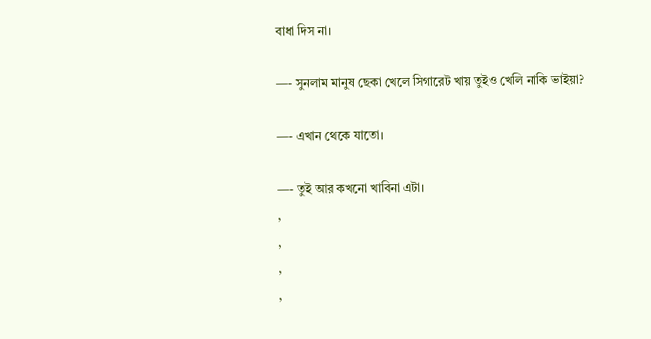বাধা দিস না।

—- সুনলাম মানুষ ছেকা খেলে সিগারেট খায় তুইও খেলি নাকি ভাইয়া?

—- এখান থেকে যাতো।

—- তুই আর কখনো খাবিনা এটা।
,
,
,
,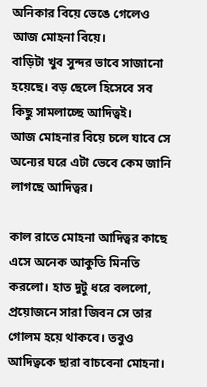অনিকার বিয়ে ভেঙে গেলেও আজ মোহনা বিয়ে।
বাড়িটা খুব সুন্দর ভাবে সাজানো হয়েছে। বড় ছেলে হিসেবে সব কিছু সামলাচ্ছে আদিত্বই।
আজ মোহনার বিয়ে চলে যাবে সে অন্যের ঘরে এটা ভেবে কেম জানি লাগছে আদিত্বর।

কাল রাতে মোহনা আদিত্বর কাছে এসে অনেক আকুতি মিনতি করলো। হাত দুটু ধরে বললো, প্রয়োজনে সারা জিবন সে তার গোলম হয়ে থাকবে। তবুও আদিত্বকে ছারা বাচবেনা মোহনা।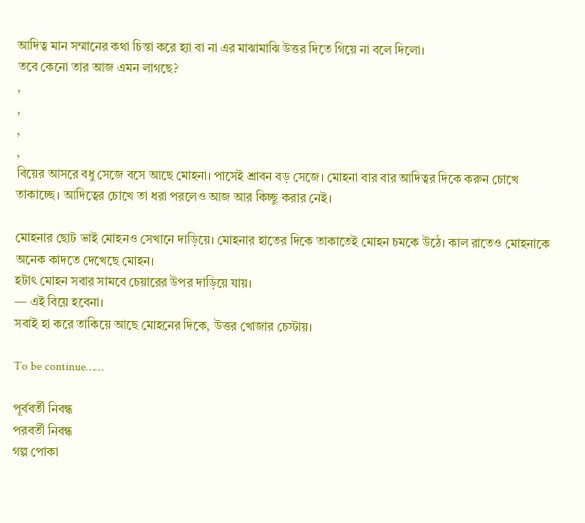আদিত্ব মান সম্মানের কথা চিন্তা করে হ্যা বা না এর মাঝামাঝি উত্তর দিতে গিয়ে না বলে দিলো।
তবে কেনো তার আজ এমন লাগছে?
,
,
,
,
বিয়ের আসরে বধু সেজে বসে আছে মোহনা। পাসেই শ্রাবন বড় সেজে। মোহনা বার বার আদিত্বর দিকে করুন চোখে তাকাচ্ছে। আদিত্বের চোখে তা ধরা পরলেও আজ আর কিচ্ছু করার নেই।

মোহনার ছোট ভাই মোহনও সেখানে দাড়িয়ে। মোহনার হাতের দিকে তাকাতেই মোহন চমকে উঠে। কাল রাতেও মোহনাকে অনেক কাদতে দেখেছে মোহন।
হটাৎ মোহন সবার সামবে চেয়ারের উপর দাড়িয়ে যায়।
— এই বিয়ে হবেনা।
সবাই হা করে তাকিয়ে আছে মোহনের দিকে, উত্তর খোজার চেস্টায়।

To be continue……

পূর্ববর্তী নিবন্ধ
পরবর্তী নিবন্ধ
গল্প পোকা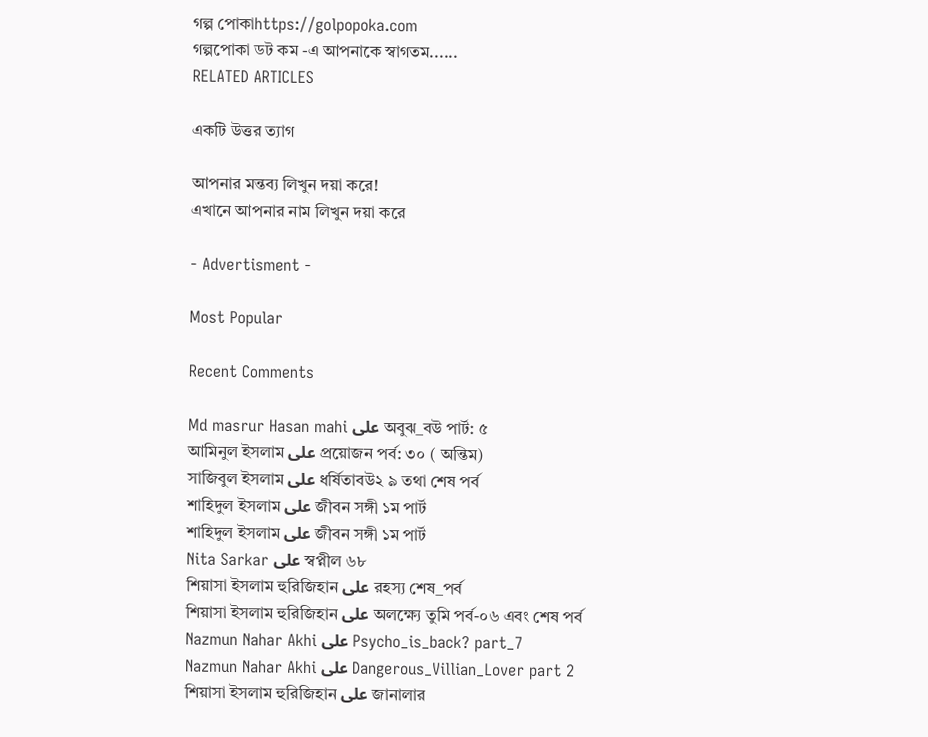গল্প পোকাhttps://golpopoka.com
গল্পপোকা ডট কম -এ আপনাকে স্বাগতম......
RELATED ARTICLES

একটি উত্তর ত্যাগ

আপনার মন্তব্য লিখুন দয়া করে!
এখানে আপনার নাম লিখুন দয়া করে

- Advertisment -

Most Popular

Recent Comments

Md masrur Hasan mahi على অবুঝ_বউ পার্ট: ৫
আমিনুল ইসলাম على প্রয়োজন পর্ব: ৩০ ( অন্তিম)
সাজিবুল ইসলাম على ধর্ষিতাবউ২ ৯ তথা শেষ পর্ব
শাহিদুল ইসলাম على জীবন সঙ্গী ১ম পার্ট
শাহিদুল ইসলাম على জীবন সঙ্গী ১ম পার্ট
Nita Sarkar على স্বপ্নীল ৬৮
শিয়াসা ইসলাম হুরিজিহান على রহস্য শেষ_পর্ব
শিয়াসা ইসলাম হুরিজিহান على অলক্ষ্যে তুমি পর্ব-০৬ এবং শেষ পর্ব
Nazmun Nahar Akhi على Psycho_is_back? part_7
Nazmun Nahar Akhi على Dangerous_Villian_Lover part 2
শিয়াসা ইসলাম হুরিজিহান على জানালার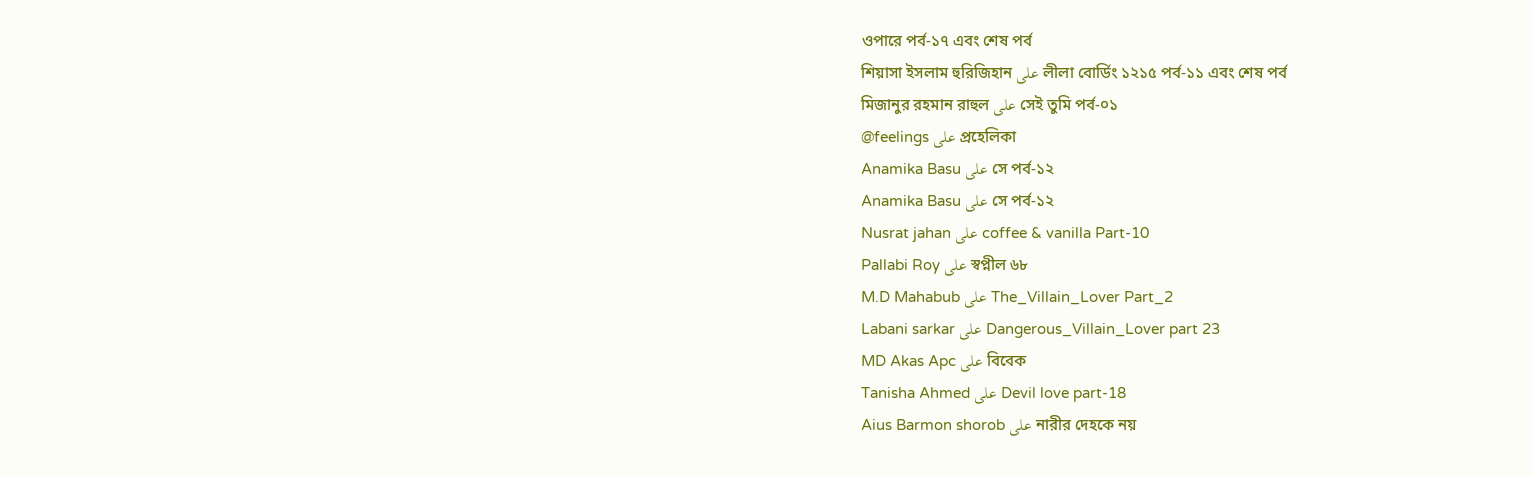ওপারে পর্ব-১৭ এবং শেষ পর্ব
শিয়াসা ইসলাম হুরিজিহান على লীলা বোর্ডিং ১২১৫ পর্ব-১১ এবং শেষ পর্ব
মিজানুর রহমান রাহুল على সেই তুমি পর্ব-০১
@feelings على প্রহেলিকা
Anamika Basu على সে পর্ব-১২
Anamika Basu على সে পর্ব-১২
Nusrat jahan على coffee & vanilla Part-10
Pallabi Roy على স্বপ্নীল ৬৮
M.D Mahabub على The_Villain_Lover Part_2
Labani sarkar على Dangerous_Villain_Lover part 23
MD Akas Apc على বিবেক
Tanisha Ahmed على Devil love part-18
Aius Barmon shorob على নারীর দেহকে নয়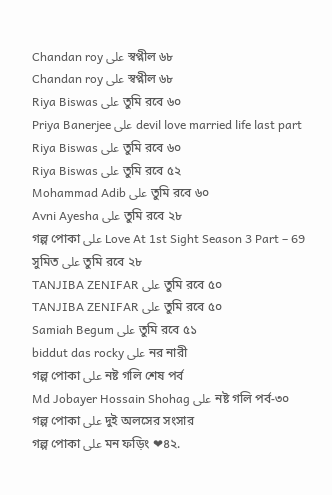Chandan roy على স্বপ্নীল ৬৮
Chandan roy على স্বপ্নীল ৬৮
Riya Biswas على তুমি রবে ৬০
Priya Banerjee على devil love married life last part
Riya Biswas على তুমি রবে ৬০
Riya Biswas على তুমি রবে ৫২
Mohammad Adib على তুমি রবে ৬০
Avni Ayesha على তুমি রবে ২৮
গল্প পোকা على Love At 1st Sight Season 3 Part – 69
সুমিত على তুমি রবে ২৮
TANJIBA ZENIFAR على তুমি রবে ৫০
TANJIBA ZENIFAR على তুমি রবে ৫০
Samiah Begum على তুমি রবে ৫১
biddut das rocky على নর নারী
গল্প পোকা على নষ্ট গলি শেষ পর্ব
Md Jobayer Hossain Shohag على নষ্ট গলি পর্ব-৩০
গল্প পোকা على দুই অলসের সংসার
গল্প পোকা على মন ফড়িং ❤৪২.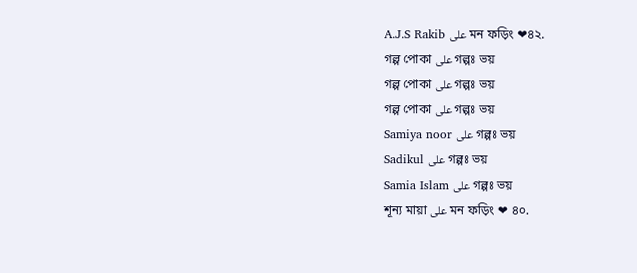A.J.S Rakib على মন ফড়িং ❤৪২.
গল্প পোকা على গল্পঃ ভয়
গল্প পোকা على গল্পঃ ভয়
গল্প পোকা على গল্পঃ ভয়
Samiya noor على গল্পঃ ভয়
Sadikul على গল্পঃ ভয়
Samia Islam على গল্পঃ ভয়
শূন্য মায়া على মন ফড়িং ❤ ৪০.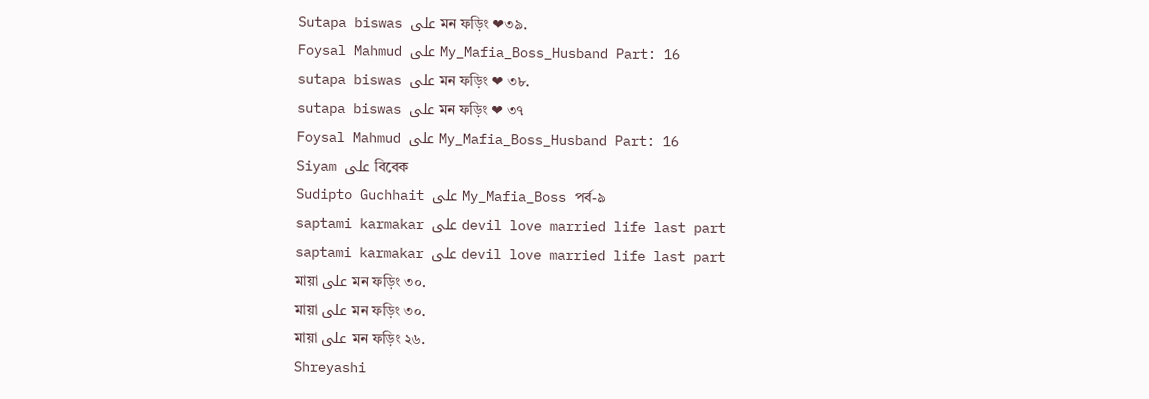Sutapa biswas على মন ফড়িং ❤৩৯.
Foysal Mahmud على My_Mafia_Boss_Husband Part: 16
sutapa biswas على মন ফড়িং ❤ ৩৮.
sutapa biswas على মন ফড়িং ❤ ৩৭
Foysal Mahmud على My_Mafia_Boss_Husband Part: 16
Siyam على বিবেক
Sudipto Guchhait على My_Mafia_Boss পর্ব-৯
saptami karmakar على devil love married life last part
saptami karmakar على devil love married life last part
মায়া على মন ফড়িং ৩০.
মায়া على মন ফড়িং ৩০.
মায়া على মন ফড়িং ২৬.
Shreyashi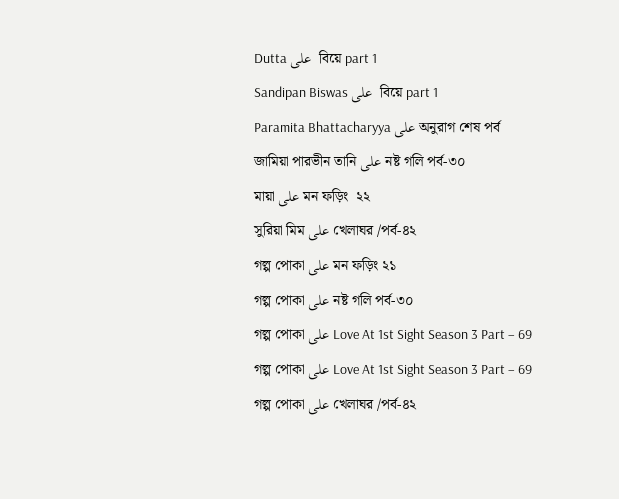Dutta على  বিয়ে part 1
Sandipan Biswas على  বিয়ে part 1
Paramita Bhattacharyya على অনুরাগ শেষ পর্ব
জামিয়া পারভীন তানি على নষ্ট গলি পর্ব-৩০
মায়া على মন ফড়িং  ২২
সুরিয়া মিম على খেলাঘর /পর্ব-৪২
গল্প পোকা على মন ফড়িং ২১
গল্প পোকা على নষ্ট গলি পর্ব-৩০
গল্প পোকা على Love At 1st Sight Season 3 Part – 69
গল্প পোকা على Love At 1st Sight Season 3 Part – 69
গল্প পোকা على খেলাঘর /পর্ব-৪২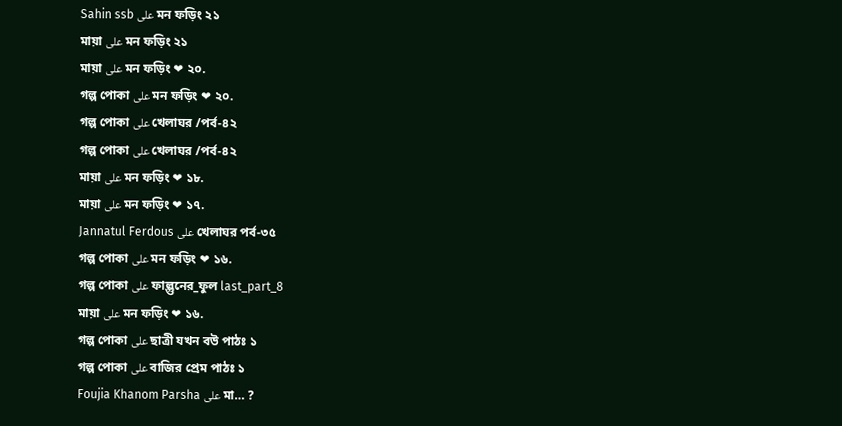Sahin ssb على মন ফড়িং ২১
মায়া على মন ফড়িং ২১
মায়া على মন ফড়িং ❤ ২০.
গল্প পোকা على মন ফড়িং ❤ ২০.
গল্প পোকা على খেলাঘর /পর্ব-৪২
গল্প পোকা على খেলাঘর /পর্ব-৪২
মায়া على মন ফড়িং ❤ ১৮.
মায়া على মন ফড়িং ❤ ১৭.
Jannatul Ferdous على খেলাঘর পর্ব-৩৫
গল্প পোকা على মন ফড়িং ❤ ১৬.
গল্প পোকা على ফাল্গুনের_ফুল last_part_8
মায়া على মন ফড়িং ❤ ১৬.
গল্প পোকা على ছাত্রী যখন বউ পাঠঃ ১
গল্প পোকা على বাজির প্রেম পাঠঃ ১
Foujia Khanom Parsha على মা… ?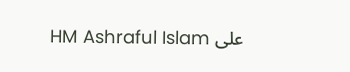HM Ashraful Islam على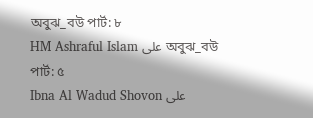অবুঝ_বউ পার্ট: ৮
HM Ashraful Islam على অবুঝ_বউ পার্ট: ৫
Ibna Al Wadud Shovon على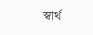স্বার্থ